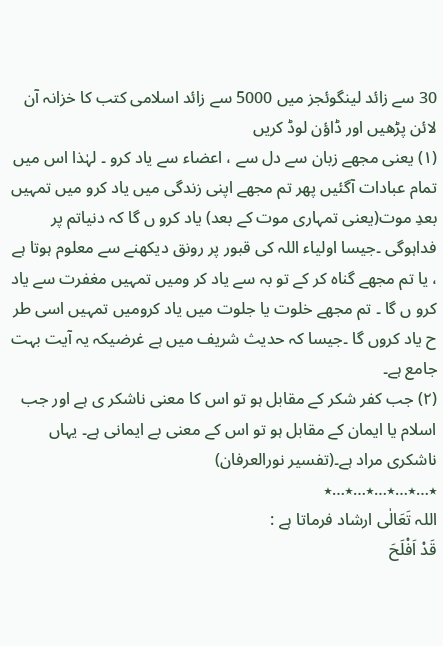30 سے زائد لینگوئجز میں 5000 سے زائد اسلامی کتب کا خزانہ آن لائن پڑھیں اور ڈاؤن لوڈ کریں
(۱) یعنی مجھے زبان سے دل سے ، اعضاء سے یاد کرو ۔ لہٰذا اس میں تمام عبادات آگئیں پھر تم مجھے اپنی زندگی میں یاد کرو میں تمہیں بعدِ موت(یعنی تمہاری موت کے بعد) یاد کرو ں گا کہ دنیاتم پر فداہوگی ۔جیسا اولیاء اللہ کی قبور پر رونق دیکھنے سے معلوم ہوتا ہے ، یا تم مجھے گناہ کر کے تو بہ سے یاد کر ومیں تمہیں مغفرت سے یاد کرو ں گا ۔ تم مجھے خلوت یا جلوت میں یاد کرومیں تمہیں اسی طر ح یاد کروں گا ۔جیسا کہ حدیث شریف میں ہے غرضیکہ یہ آیت بہت جامع ہے۔
(۲) جب کفر شکر کے مقابل ہو تو اس کا معنی ناشکر ی ہے اور جب اسلام یا ایمان کے مقابل ہو تو اس کے معنی بے ایمانی ہے۔ یہاں ناشکری مراد ہے۔(تفسیر نورالعرفان)
٭…٭…٭…٭…٭…٭
اللہ تَعَالٰی ارشاد فرماتا ہے :
قَدْ اَفْلَحَ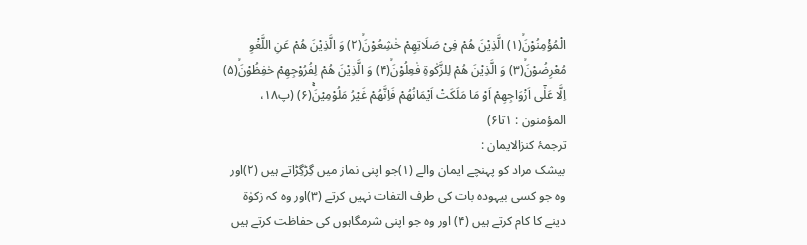الْمُؤْمِنُوْنَۙ(۱) الَّذِیْنَ هُمْ فِیْ صَلَاتِهِمْ خٰشِعُوْنَۙ(۲) وَ الَّذِیْنَ هُمْ عَنِ اللَّغْوِ مُعْرِضُوْنَۙ(۳) وَ الَّذِیْنَ هُمْ لِلزَّكٰوةِ فٰعِلُوْنَۙ(۴) وَ الَّذِیْنَ هُمْ لِفُرُوْجِهِمْ حٰفِظُوْنَۙ(۵) اِلَّا عَلٰۤى اَزْوَاجِهِمْ اَوْ مَا مَلَكَتْ اَیْمَانُهُمْ فَاِنَّهُمْ غَیْرُ مَلُوْمِیْنَۚ(۶) (پ۱۸، المؤمنون : ۱تا۶)
ترجمۂ کنزالایمان :
بیشک مراد کو پہنچے ایمان والے (۱)جو اپنی نماز میں گِڑگِڑاتے ہیں (۲)اور وہ جو کسی بیہودہ بات کی طرف التفات نہیں کرتے (۳)اور وہ کہ زکوٰۃ دینے کا کام کرتے ہیں (۴) اور وہ جو اپنی شرمگاہوں کی حفاظت کرتے ہیں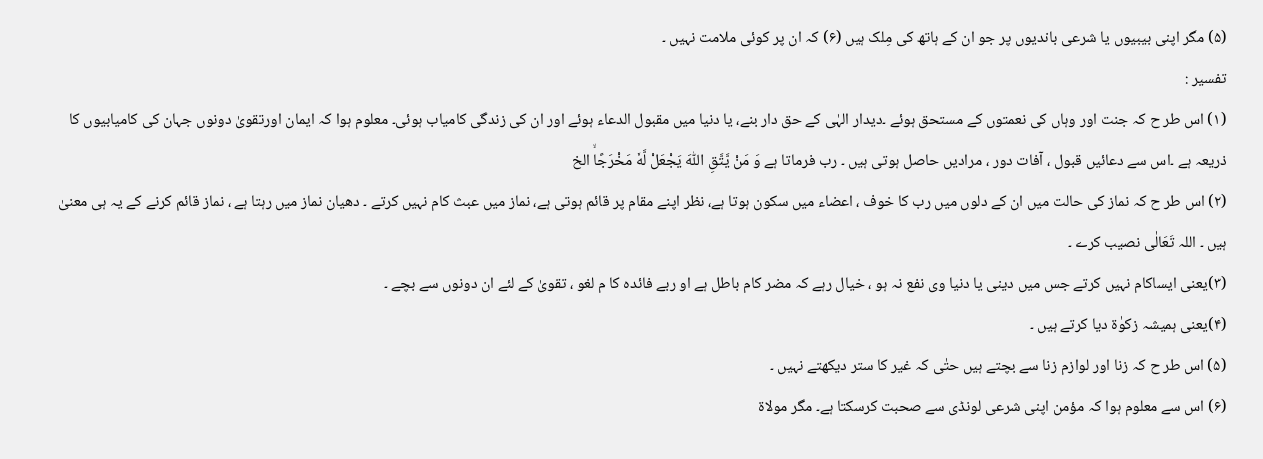(۵) مگر اپنی بیبیوں یا شرعی باندیوں پر جو ان کے ہاتھ کی مِلک ہیں (۶) کہ ان پر کوئی ملامت نہیں ۔
تفسیر :
(۱) اس طر ح کہ جنت اور وہاں کی نعمتوں کے مستحق ہوئے ۔دیدار الہٰی کے حق دار بنے، یا دنیا میں مقبول الدعاء ہوئے اور ان کی زندگی کامیاب ہوئی۔ معلوم ہوا کہ ایمان اورتقویٰ دونوں جہان کی کامیابیوں کا ذریعہ ہے ۔اس سے دعائیں قبول ، آفات دور ، مرادیں حاصل ہوتی ہیں ۔ رب فرماتا ہے وَ مَنْ یَّتَّقِ اللّٰهَ یَجْعَلْ لَّهٗ مَخْرَجًاۙ الخ
(۲) اس طر ح کہ نماز کی حالت میں ان کے دلوں میں رب کا خوف ، اعضاء میں سکون ہوتا ہے، نظر اپنے مقام پر قائم ہوتی ہے، نماز میں عبث کام نہیں کرتے ۔ دھیان نماز میں رہتا ہے ، نماز قائم کرنے کے یہ ہی معنیٰ ہیں ۔ اللہ تَعَالٰی نصیب کرے ۔
(۳)یعنی ایساکام نہیں کرتے جس میں دینی یا دنیا وی نفع نہ ہو ، خیال رہے کہ مضر کام باطل ہے او ربے فائدہ کا م لغو ، تقویٰ کے لئے ان دونوں سے بچے ۔
(۴)یعنی ہمیشہ زکوٰۃ دیا کرتے ہیں ۔
(۵) اس طر ح کہ زنا اور لوازم زنا سے بچتے ہیں حتٰی کہ غیر کا ستر دیکھتے نہیں ۔
(۶) اس سے معلوم ہوا کہ مؤمن اپنی شرعی لونڈی سے صحبت کرسکتا ہے۔ مگر مولاۃ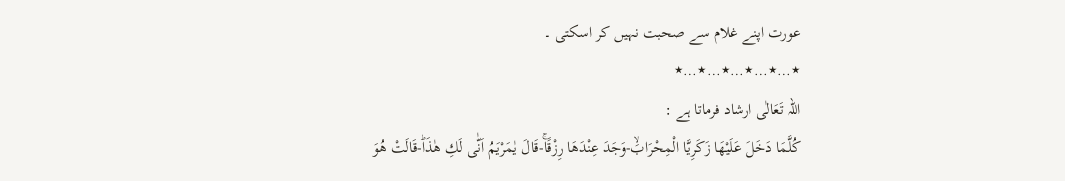عورت اپنے غلام سے صحبت نہیں کر اسکتی ۔
٭…٭…٭…٭…٭…٭
اللہ تَعَالٰی ارشاد فرماتا ہے :
كُلَّمَا دَخَلَ عَلَیْهَا زَكَرِیَّا الْمِحْرَابَۙ-وَجَدَ عِنْدَهَا رِزْقًاۚ-قَالَ یٰمَرْیَمُ اَنّٰى لَكِ هٰذَاؕ-قَالَتْ هُوَ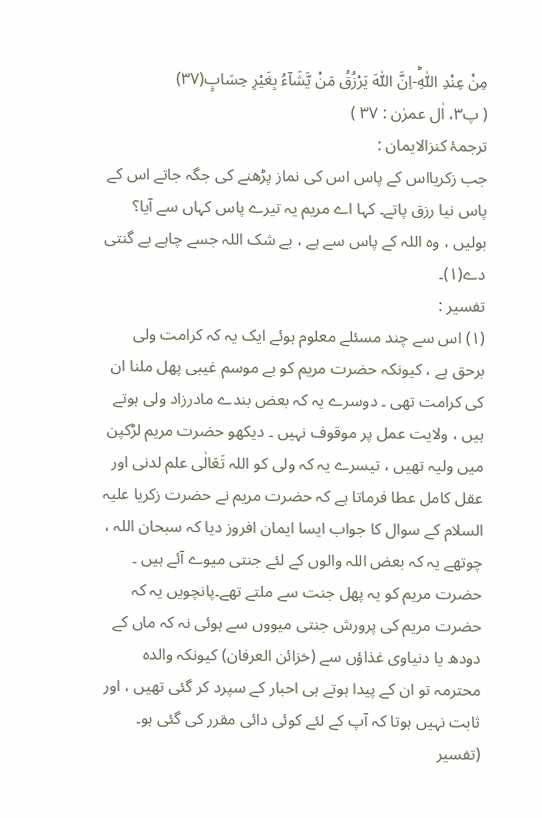مِنْ عِنْدِ اللّٰهِؕ-اِنَّ اللّٰهَ یَرْزُقُ مَنْ یَّشَآءُ بِغَیْرِ حِسَابٍ(۳۷)
( پ۳، اٰل عمرٰن : ۳۷ )
ترجمۂ کنزالایمان :
جب زکریااس کے پاس اس کی نماز پڑھنے کی جگہ جاتے اس کے پاس نیا رزق پاتے۔ کہا اے مریم یہ تیرے پاس کہاں سے آیا؟ بولیں ، وہ اللہ کے پاس سے ہے ، بے شک اللہ جسے چاہے بے گنتی دے(۱)۔
تفسیر :
(۱) اس سے چند مسئلے معلوم ہوئے ایک یہ کہ کرامت ولی برحق ہے ، کیونکہ حضرت مریم کو بے موسم غیبی پھل ملنا ان کی کرامت تھی ۔ دوسرے یہ کہ بعض بندے مادرزاد ولی ہوتے ہیں ، ولایت عمل پر موقوف نہیں ۔ دیکھو حضرت مریم لڑکپن میں ولیہ تھیں ، تیسرے یہ کہ ولی کو اللہ تَعَالٰی علم لدنی اور عقل کامل عطا فرماتا ہے کہ حضرت مریم نے حضرت زکریا علیہ السلام کے سوال کا جواب ایسا ایمان افروز دیا کہ سبحان اللہ ، چوتھے یہ کہ بعض اللہ والوں کے لئے جنتی میوے آئے ہیں ۔ حضرت مریم کو یہ پھل جنت سے ملتے تھے۔پانچویں یہ کہ حضرت مریم کی پرورش جنتی میووں سے ہوئی نہ کہ ماں کے دودھ یا دنیاوی غذاؤں سے (خزائن العرفان) کیونکہ والدہ محترمہ تو ان کے پیدا ہوتے ہی احبار کے سپرد کر گئی تھیں ، اور ثابت نہیں ہوتا کہ آپ کے لئے کوئی دائی مقرر کی گئی ہو۔ (تفسیر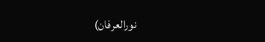نورالعرفان)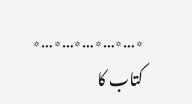٭…٭…٭…٭…٭…٭
کتاب کا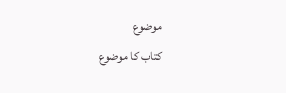موضوع
کتاب کا موضوع